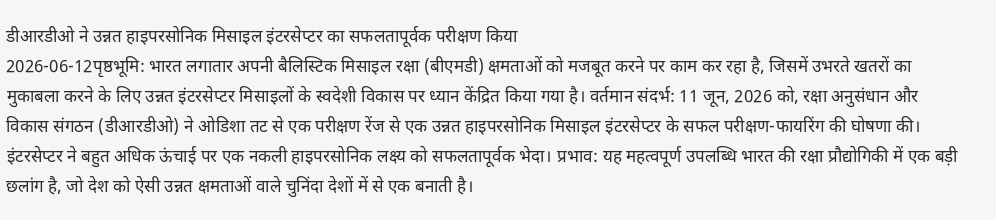डीआरडीओ ने उन्नत हाइपरसोनिक मिसाइल इंटरसेप्टर का सफलतापूर्वक परीक्षण किया
2026-06-12पृष्ठभूमि: भारत लगातार अपनी बैलिस्टिक मिसाइल रक्षा (बीएमडी) क्षमताओं को मजबूत करने पर काम कर रहा है, जिसमें उभरते खतरों का मुकाबला करने के लिए उन्नत इंटरसेप्टर मिसाइलों के स्वदेशी विकास पर ध्यान केंद्रित किया गया है। वर्तमान संदर्भ: 11 जून, 2026 को, रक्षा अनुसंधान और विकास संगठन (डीआरडीओ) ने ओडिशा तट से एक परीक्षण रेंज से एक उन्नत हाइपरसोनिक मिसाइल इंटरसेप्टर के सफल परीक्षण-फायरिंग की घोषणा की। इंटरसेप्टर ने बहुत अधिक ऊंचाई पर एक नकली हाइपरसोनिक लक्ष्य को सफलतापूर्वक भेदा। प्रभाव: यह महत्वपूर्ण उपलब्धि भारत की रक्षा प्रौद्योगिकी में एक बड़ी छलांग है, जो देश को ऐसी उन्नत क्षमताओं वाले चुनिंदा देशों में से एक बनाती है।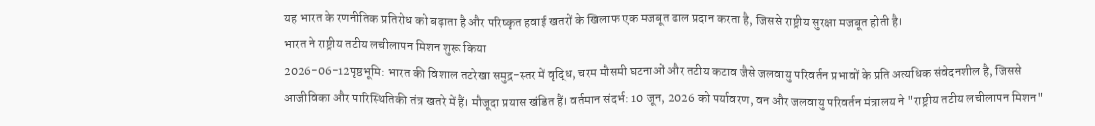यह भारत के रणनीतिक प्रतिरोध को बढ़ाता है और परिष्कृत हवाई खतरों के खिलाफ एक मजबूत ढाल प्रदान करता है, जिससे राष्ट्रीय सुरक्षा मजबूत होती है।
भारत ने राष्ट्रीय तटीय लचीलापन मिशन शुरू किया
2026-06-12पृष्ठभूमि: भारत की विशाल तटरेखा समुद्र-स्तर में वृद्धि, चरम मौसमी घटनाओं और तटीय कटाव जैसे जलवायु परिवर्तन प्रभावों के प्रति अत्यधिक संवेदनशील है, जिससे आजीविका और पारिस्थितिकी तंत्र खतरे में हैं। मौजूदा प्रयास खंडित हैं। वर्तमान संदर्भ: 10 जून, 2026 को पर्यावरण, वन और जलवायु परिवर्तन मंत्रालय ने "राष्ट्रीय तटीय लचीलापन मिशन"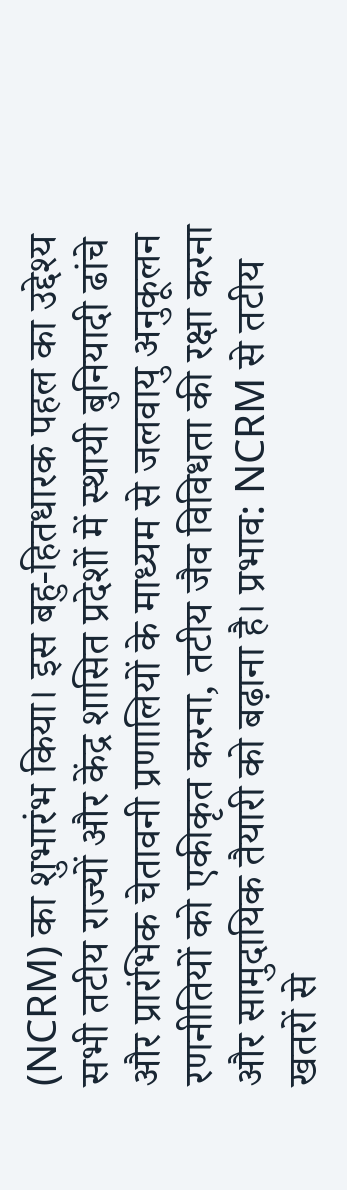(NCRM) का शुभारंभ किया। इस बहु-हितधारक पहल का उद्देश्य सभी तटीय राज्यों और केंद्र शासित प्रदेशों में स्थायी बुनियादी ढांचे और प्रारंभिक चेतावनी प्रणालियों के माध्यम से जलवायु अनुकूलन रणनीतियों को एकीकृत करना, तटीय जैव विविधता की रक्षा करना और सामुदायिक तैयारी को बढ़ाना है। प्रभाव: NCRM से तटीय खतरों से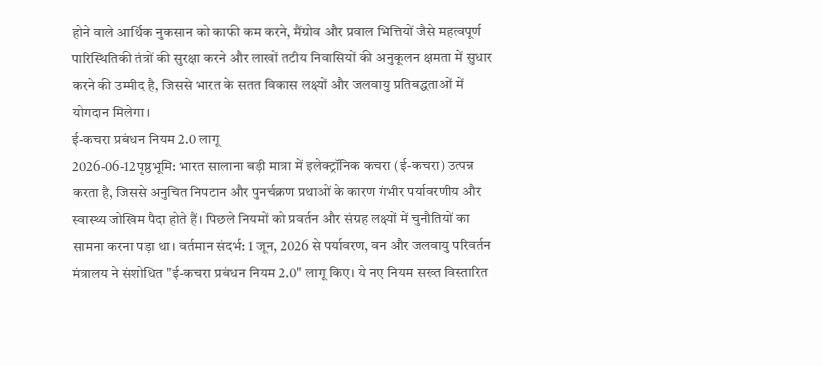होने वाले आर्थिक नुकसान को काफी कम करने, मैंग्रोव और प्रवाल भित्तियों जैसे महत्वपूर्ण पारिस्थितिकी तंत्रों की सुरक्षा करने और लाखों तटीय निवासियों की अनुकूलन क्षमता में सुधार करने की उम्मीद है, जिससे भारत के सतत विकास लक्ष्यों और जलवायु प्रतिबद्धताओं में योगदान मिलेगा।
ई-कचरा प्रबंधन नियम 2.0 लागू
2026-06-12पृष्ठभूमि: भारत सालाना बड़ी मात्रा में इलेक्ट्रॉनिक कचरा (ई-कचरा) उत्पन्न करता है, जिससे अनुचित निपटान और पुनर्चक्रण प्रथाओं के कारण गंभीर पर्यावरणीय और स्वास्थ्य जोखिम पैदा होते हैं। पिछले नियमों को प्रवर्तन और संग्रह लक्ष्यों में चुनौतियों का सामना करना पड़ा था। वर्तमान संदर्भ: 1 जून, 2026 से पर्यावरण, वन और जलवायु परिवर्तन मंत्रालय ने संशोधित "ई-कचरा प्रबंधन नियम 2.0" लागू किए। ये नए नियम सख्त विस्तारित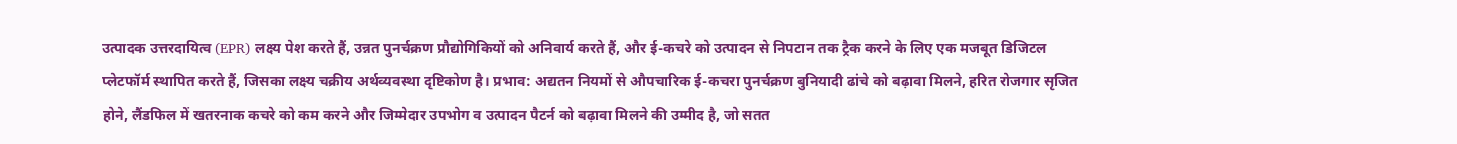उत्पादक उत्तरदायित्व (EPR) लक्ष्य पेश करते हैं, उन्नत पुनर्चक्रण प्रौद्योगिकियों को अनिवार्य करते हैं, और ई-कचरे को उत्पादन से निपटान तक ट्रैक करने के लिए एक मजबूत डिजिटल प्लेटफॉर्म स्थापित करते हैं, जिसका लक्ष्य चक्रीय अर्थव्यवस्था दृष्टिकोण है। प्रभाव: अद्यतन नियमों से औपचारिक ई-कचरा पुनर्चक्रण बुनियादी ढांचे को बढ़ावा मिलने, हरित रोजगार सृजित होने, लैंडफिल में खतरनाक कचरे को कम करने और जिम्मेदार उपभोग व उत्पादन पैटर्न को बढ़ावा मिलने की उम्मीद है, जो सतत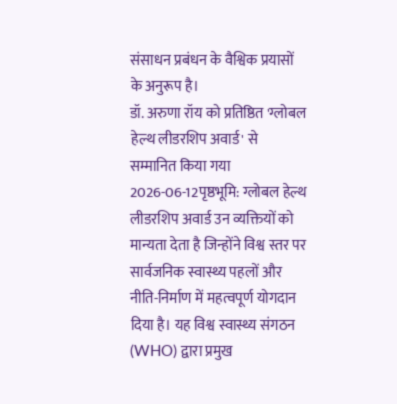संसाधन प्रबंधन के वैश्विक प्रयासों के अनुरूप है।
डॉ. अरुणा रॉय को प्रतिष्ठित 'ग्लोबल हेल्थ लीडरशिप अवार्ड' से सम्मानित किया गया
2026-06-12पृष्ठभूमि: ग्लोबल हेल्थ लीडरशिप अवार्ड उन व्यक्तियों को मान्यता देता है जिन्होंने विश्व स्तर पर सार्वजनिक स्वास्थ्य पहलों और नीति-निर्माण में महत्वपूर्ण योगदान दिया है। यह विश्व स्वास्थ्य संगठन (WHO) द्वारा प्रमुख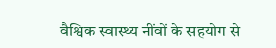वैश्विक स्वास्थ्य नींवों के सहयोग से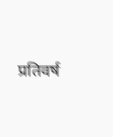प्रतिवर्ष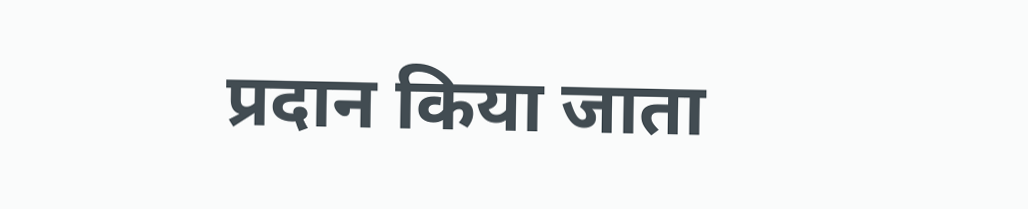प्रदान किया जाता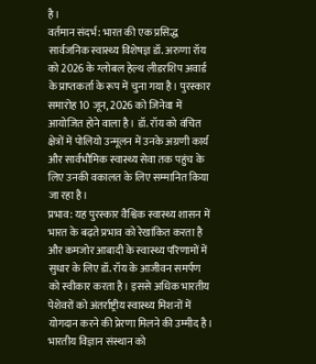है।
वर्तमान संदर्भ: भारत की एक प्रसिद्ध सार्वजनिक स्वास्थ्य विशेषज्ञ डॉ. अरुणा रॉय को 2026 के ग्लोबल हेल्थ लीडरशिप अवार्ड के प्राप्तकर्ता के रूप में चुना गया है। पुरस्कार समारोह 10 जून, 2026 को जिनेवा में आयोजित होने वाला है। डॉ. रॉय को वंचित क्षेत्रों में पोलियो उन्मूलन में उनके अग्रणी कार्य और सार्वभौमिक स्वास्थ्य सेवा तक पहुंच के लिए उनकी वकालत के लिए सम्मानित किया जा रहा है।
प्रभाव: यह पुरस्कार वैश्विक स्वास्थ्य शासन में भारत के बढ़ते प्रभाव को रेखांकित करता है और कमजोर आबादी के स्वास्थ्य परिणामों में सुधार के लिए डॉ. रॉय के आजीवन समर्पण को स्वीकार करता है। इससे अधिक भारतीय पेशेवरों को अंतर्राष्ट्रीय स्वास्थ्य मिशनों में योगदान करने की प्रेरणा मिलने की उम्मीद है।
भारतीय विज्ञान संस्थान को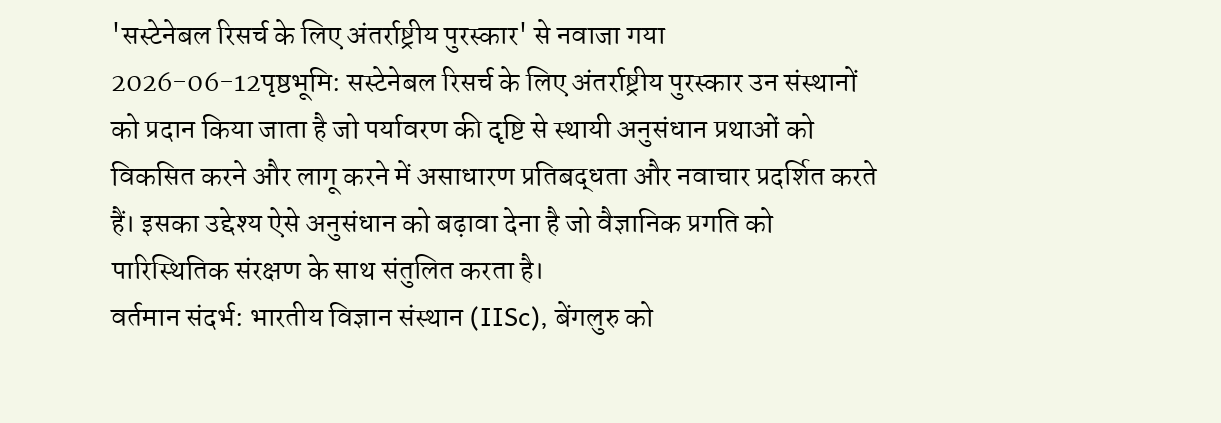'सस्टेनेबल रिसर्च के लिए अंतर्राष्ट्रीय पुरस्कार' से नवाजा गया
2026-06-12पृष्ठभूमि: सस्टेनेबल रिसर्च के लिए अंतर्राष्ट्रीय पुरस्कार उन संस्थानों को प्रदान किया जाता है जो पर्यावरण की दृष्टि से स्थायी अनुसंधान प्रथाओं को विकसित करने और लागू करने में असाधारण प्रतिबद्धता और नवाचार प्रदर्शित करते हैं। इसका उद्देश्य ऐसे अनुसंधान को बढ़ावा देना है जो वैज्ञानिक प्रगति को पारिस्थितिक संरक्षण के साथ संतुलित करता है।
वर्तमान संदर्भ: भारतीय विज्ञान संस्थान (IISc), बेंगलुरु को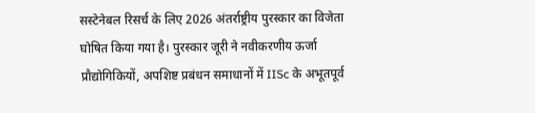सस्टेनेबल रिसर्च के लिए 2026 अंतर्राष्ट्रीय पुरस्कार का विजेता घोषित किया गया है। पुरस्कार जूरी ने नवीकरणीय ऊर्जा प्रौद्योगिकियों, अपशिष्ट प्रबंधन समाधानों में IISc के अभूतपूर्व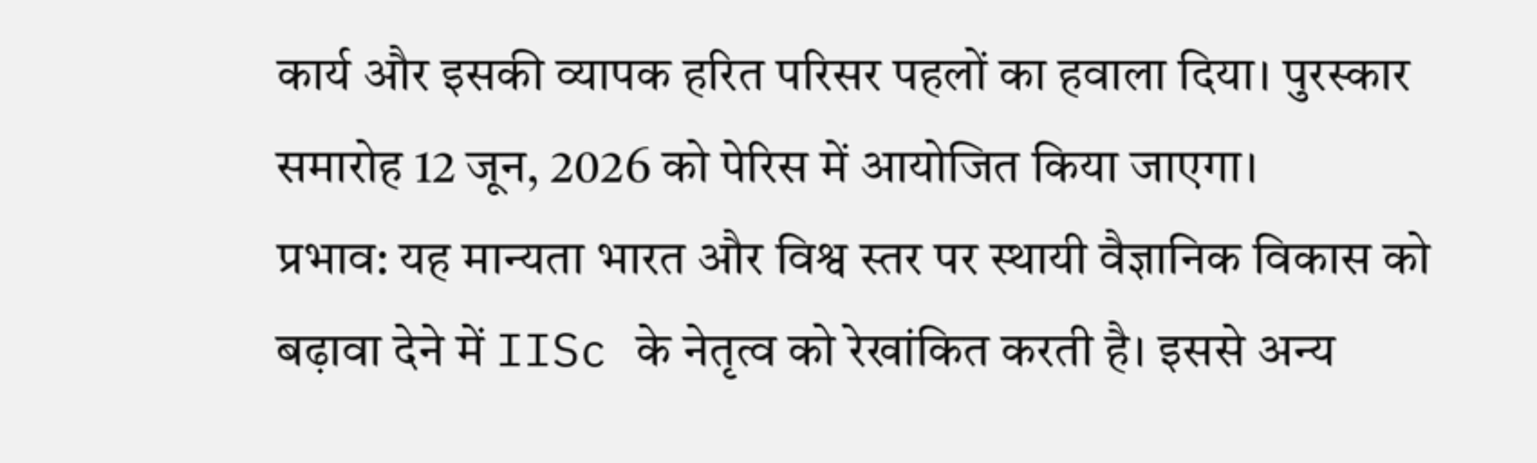कार्य और इसकी व्यापक हरित परिसर पहलों का हवाला दिया। पुरस्कार समारोह 12 जून, 2026 को पेरिस में आयोजित किया जाएगा।
प्रभाव: यह मान्यता भारत और विश्व स्तर पर स्थायी वैज्ञानिक विकास को बढ़ावा देने में IISc के नेतृत्व को रेखांकित करती है। इससे अन्य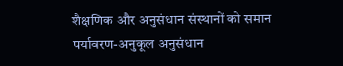शैक्षणिक और अनुसंधान संस्थानों को समान पर्यावरण-अनुकूल अनुसंधान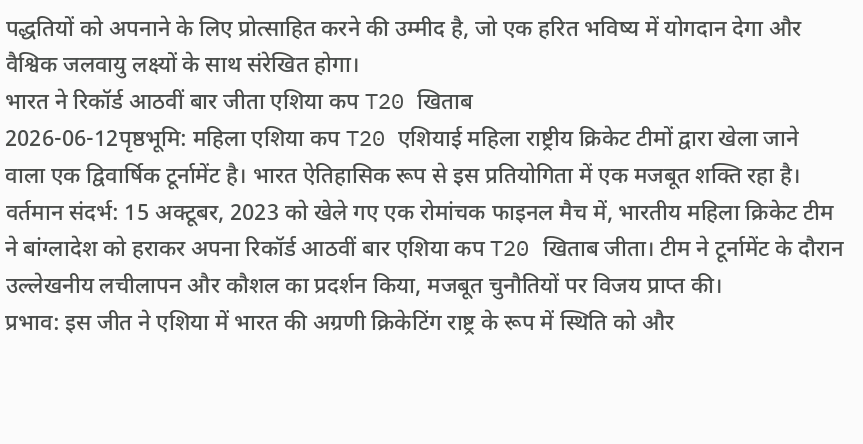पद्धतियों को अपनाने के लिए प्रोत्साहित करने की उम्मीद है, जो एक हरित भविष्य में योगदान देगा और वैश्विक जलवायु लक्ष्यों के साथ संरेखित होगा।
भारत ने रिकॉर्ड आठवीं बार जीता एशिया कप T20 खिताब
2026-06-12पृष्ठभूमि: महिला एशिया कप T20 एशियाई महिला राष्ट्रीय क्रिकेट टीमों द्वारा खेला जाने वाला एक द्विवार्षिक टूर्नामेंट है। भारत ऐतिहासिक रूप से इस प्रतियोगिता में एक मजबूत शक्ति रहा है।
वर्तमान संदर्भ: 15 अक्टूबर, 2023 को खेले गए एक रोमांचक फाइनल मैच में, भारतीय महिला क्रिकेट टीम ने बांग्लादेश को हराकर अपना रिकॉर्ड आठवीं बार एशिया कप T20 खिताब जीता। टीम ने टूर्नामेंट के दौरान उल्लेखनीय लचीलापन और कौशल का प्रदर्शन किया, मजबूत चुनौतियों पर विजय प्राप्त की।
प्रभाव: इस जीत ने एशिया में भारत की अग्रणी क्रिकेटिंग राष्ट्र के रूप में स्थिति को और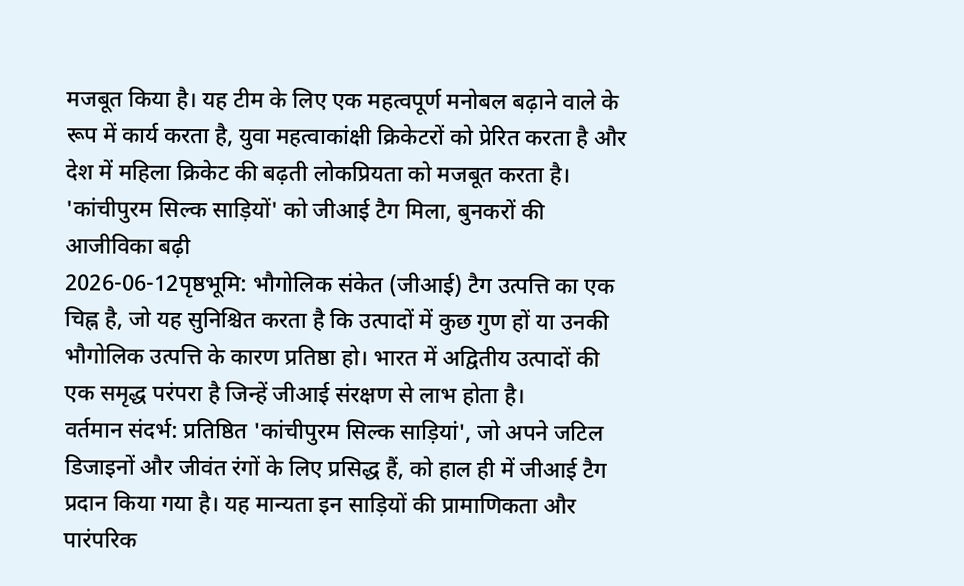मजबूत किया है। यह टीम के लिए एक महत्वपूर्ण मनोबल बढ़ाने वाले के रूप में कार्य करता है, युवा महत्वाकांक्षी क्रिकेटरों को प्रेरित करता है और देश में महिला क्रिकेट की बढ़ती लोकप्रियता को मजबूत करता है।
'कांचीपुरम सिल्क साड़ियों' को जीआई टैग मिला, बुनकरों की आजीविका बढ़ी
2026-06-12पृष्ठभूमि: भौगोलिक संकेत (जीआई) टैग उत्पत्ति का एक चिह्न है, जो यह सुनिश्चित करता है कि उत्पादों में कुछ गुण हों या उनकी भौगोलिक उत्पत्ति के कारण प्रतिष्ठा हो। भारत में अद्वितीय उत्पादों की एक समृद्ध परंपरा है जिन्हें जीआई संरक्षण से लाभ होता है।
वर्तमान संदर्भ: प्रतिष्ठित 'कांचीपुरम सिल्क साड़ियां', जो अपने जटिल डिजाइनों और जीवंत रंगों के लिए प्रसिद्ध हैं, को हाल ही में जीआई टैग प्रदान किया गया है। यह मान्यता इन साड़ियों की प्रामाणिकता और पारंपरिक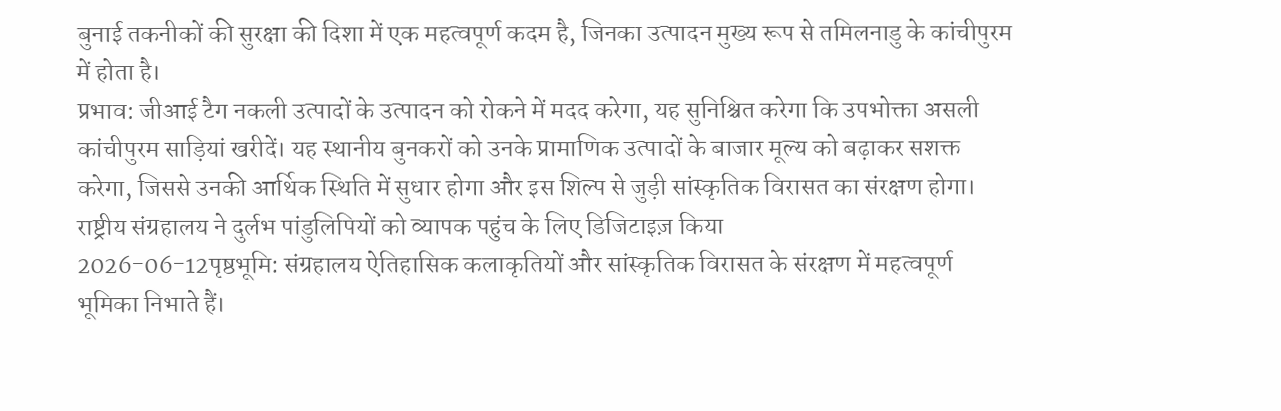बुनाई तकनीकों की सुरक्षा की दिशा में एक महत्वपूर्ण कदम है, जिनका उत्पादन मुख्य रूप से तमिलनाडु के कांचीपुरम में होता है।
प्रभाव: जीआई टैग नकली उत्पादों के उत्पादन को रोकने में मदद करेगा, यह सुनिश्चित करेगा कि उपभोक्ता असली कांचीपुरम साड़ियां खरीदें। यह स्थानीय बुनकरों को उनके प्रामाणिक उत्पादों के बाजार मूल्य को बढ़ाकर सशक्त करेगा, जिससे उनकी आर्थिक स्थिति में सुधार होगा और इस शिल्प से जुड़ी सांस्कृतिक विरासत का संरक्षण होगा।
राष्ट्रीय संग्रहालय ने दुर्लभ पांडुलिपियों को व्यापक पहुंच के लिए डिजिटाइज़ किया
2026-06-12पृष्ठभूमि: संग्रहालय ऐतिहासिक कलाकृतियों और सांस्कृतिक विरासत के संरक्षण में महत्वपूर्ण भूमिका निभाते हैं।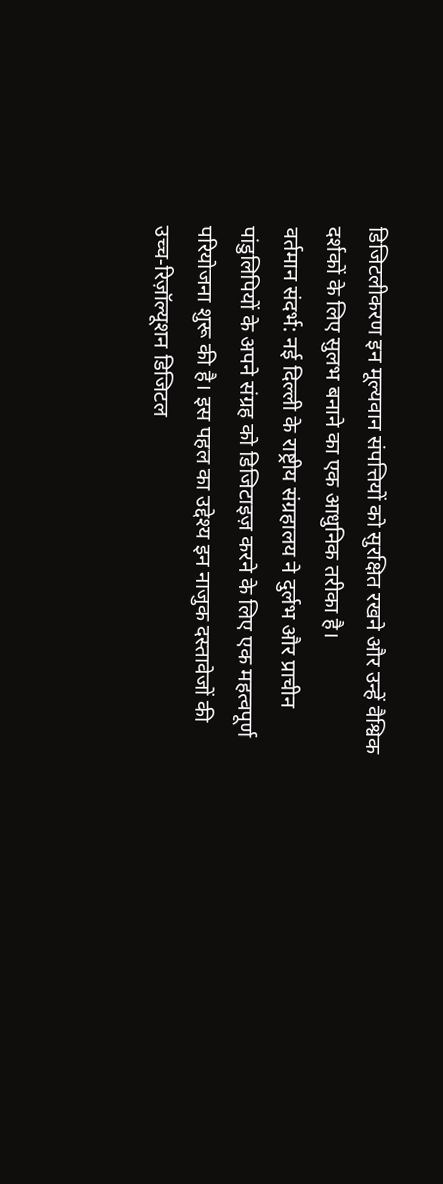डिजिटलीकरण इन मूल्यवान संपत्तियों को सुरक्षित रखने और उन्हें वैश्विक दर्शकों के लिए सुलभ बनाने का एक आधुनिक तरीका है।
वर्तमान संदर्भ: नई दिल्ली के राष्ट्रीय संग्रहालय ने दुर्लभ और प्राचीन पांडुलिपियों के अपने संग्रह को डिजिटाइज़ करने के लिए एक महत्वपूर्ण परियोजना शुरू की है। इस पहल का उद्देश्य इन नाजुक दस्तावेजों की उच्च-रिज़ॉल्यूशन डिजिटल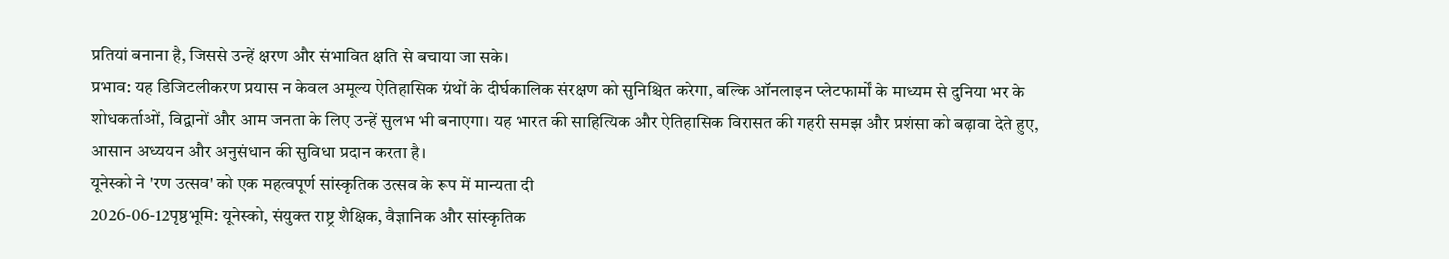प्रतियां बनाना है, जिससे उन्हें क्षरण और संभावित क्षति से बचाया जा सके।
प्रभाव: यह डिजिटलीकरण प्रयास न केवल अमूल्य ऐतिहासिक ग्रंथों के दीर्घकालिक संरक्षण को सुनिश्चित करेगा, बल्कि ऑनलाइन प्लेटफार्मों के माध्यम से दुनिया भर के शोधकर्ताओं, विद्वानों और आम जनता के लिए उन्हें सुलभ भी बनाएगा। यह भारत की साहित्यिक और ऐतिहासिक विरासत की गहरी समझ और प्रशंसा को बढ़ावा देते हुए, आसान अध्ययन और अनुसंधान की सुविधा प्रदान करता है।
यूनेस्को ने 'रण उत्सव' को एक महत्वपूर्ण सांस्कृतिक उत्सव के रूप में मान्यता दी
2026-06-12पृष्ठभूमि: यूनेस्को, संयुक्त राष्ट्र शैक्षिक, वैज्ञानिक और सांस्कृतिक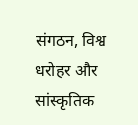संगठन, विश्व धरोहर और सांस्कृतिक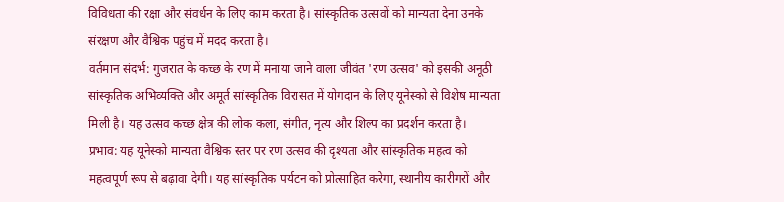विविधता की रक्षा और संवर्धन के लिए काम करता है। सांस्कृतिक उत्सवों को मान्यता देना उनके संरक्षण और वैश्विक पहुंच में मदद करता है।
वर्तमान संदर्भ: गुजरात के कच्छ के रण में मनाया जाने वाला जीवंत 'रण उत्सव' को इसकी अनूठी सांस्कृतिक अभिव्यक्ति और अमूर्त सांस्कृतिक विरासत में योगदान के लिए यूनेस्को से विशेष मान्यता मिली है। यह उत्सव कच्छ क्षेत्र की लोक कला, संगीत, नृत्य और शिल्प का प्रदर्शन करता है।
प्रभाव: यह यूनेस्को मान्यता वैश्विक स्तर पर रण उत्सव की दृश्यता और सांस्कृतिक महत्व को महत्वपूर्ण रूप से बढ़ावा देगी। यह सांस्कृतिक पर्यटन को प्रोत्साहित करेगा, स्थानीय कारीगरों और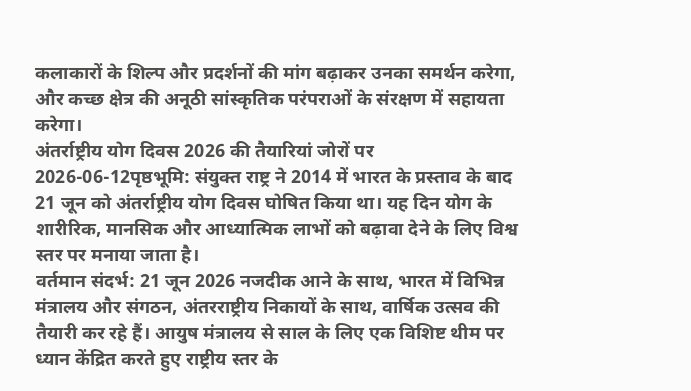कलाकारों के शिल्प और प्रदर्शनों की मांग बढ़ाकर उनका समर्थन करेगा, और कच्छ क्षेत्र की अनूठी सांस्कृतिक परंपराओं के संरक्षण में सहायता करेगा।
अंतर्राष्ट्रीय योग दिवस 2026 की तैयारियां जोरों पर
2026-06-12पृष्ठभूमि: संयुक्त राष्ट्र ने 2014 में भारत के प्रस्ताव के बाद 21 जून को अंतर्राष्ट्रीय योग दिवस घोषित किया था। यह दिन योग के शारीरिक, मानसिक और आध्यात्मिक लाभों को बढ़ावा देने के लिए विश्व स्तर पर मनाया जाता है।
वर्तमान संदर्भ: 21 जून 2026 नजदीक आने के साथ, भारत में विभिन्न मंत्रालय और संगठन, अंतरराष्ट्रीय निकायों के साथ, वार्षिक उत्सव की तैयारी कर रहे हैं। आयुष मंत्रालय से साल के लिए एक विशिष्ट थीम पर ध्यान केंद्रित करते हुए राष्ट्रीय स्तर के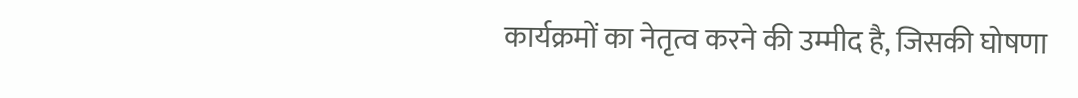कार्यक्रमों का नेतृत्व करने की उम्मीद है, जिसकी घोषणा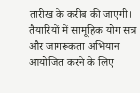तारीख के करीब की जाएगी। तैयारियों में सामूहिक योग सत्र और जागरूकता अभियान आयोजित करने के लिए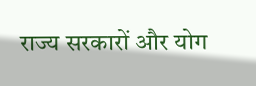राज्य सरकारों और योग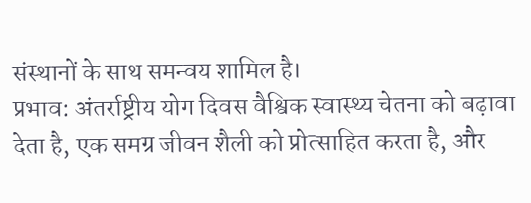संस्थानों के साथ समन्वय शामिल है।
प्रभाव: अंतर्राष्ट्रीय योग दिवस वैश्विक स्वास्थ्य चेतना को बढ़ावा देता है, एक समग्र जीवन शैली को प्रोत्साहित करता है, और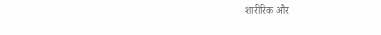शारीरिक और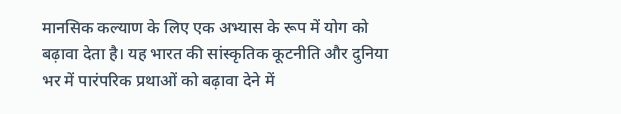मानसिक कल्याण के लिए एक अभ्यास के रूप में योग को बढ़ावा देता है। यह भारत की सांस्कृतिक कूटनीति और दुनिया भर में पारंपरिक प्रथाओं को बढ़ावा देने में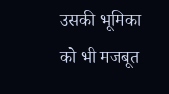उसकी भूमिका को भी मजबूत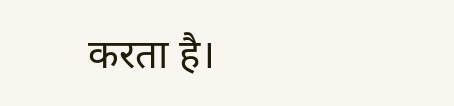करता है।